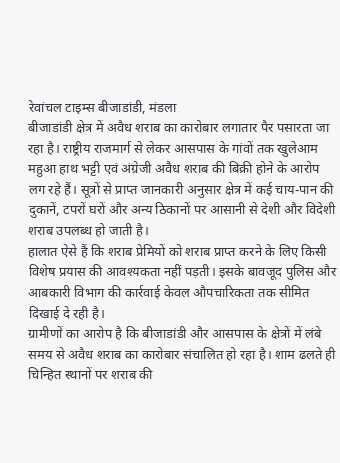रेवांचल टाइम्स बीजाडांडी, मंडला
बीजाडांडी क्षेत्र में अवैध शराब का कारोबार लगातार पैर पसारता जा रहा है। राष्ट्रीय राजमार्ग से लेकर आसपास के गांवों तक खुलेआम महुआ हाथ भट्टी एवं अंग्रेजी अवैध शराब की बिक्री होने के आरोप लग रहे हैं। सूत्रों से प्राप्त जानकारी अनुसार क्षेत्र में कई चाय-पान की दुकानें, टपरों घरों और अन्य ठिकानों पर आसानी से देशी और विदेशी शराब उपलब्ध हो जाती है।
हालात ऐसे हैं कि शराब प्रेमियों को शराब प्राप्त करने के लिए किसी विशेष प्रयास की आवश्यकता नहीं पड़ती। इसके बावजूद पुलिस और आबकारी विभाग की कार्रवाई केवल औपचारिकता तक सीमित दिखाई दे रही है।
ग्रामीणों का आरोप है कि बीजाडांडी और आसपास के क्षेत्रों में लंबे समय से अवैध शराब का कारोबार संचालित हो रहा है। शाम ढलते ही चिन्हित स्थानों पर शराब की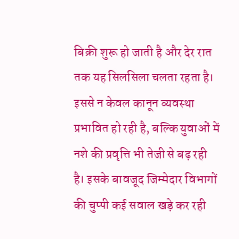बिक्री शुरू हो जाती है और देर रात तक यह सिलसिला चलता रहता है। इससे न केवल कानून व्यवस्था प्रभावित हो रही है, बल्कि युवाओं में नशे की प्रवृत्ति भी तेजी से बढ़ रही है। इसके बावजूद जिम्मेदार विभागों की चुप्पी कई सवाल खड़े कर रही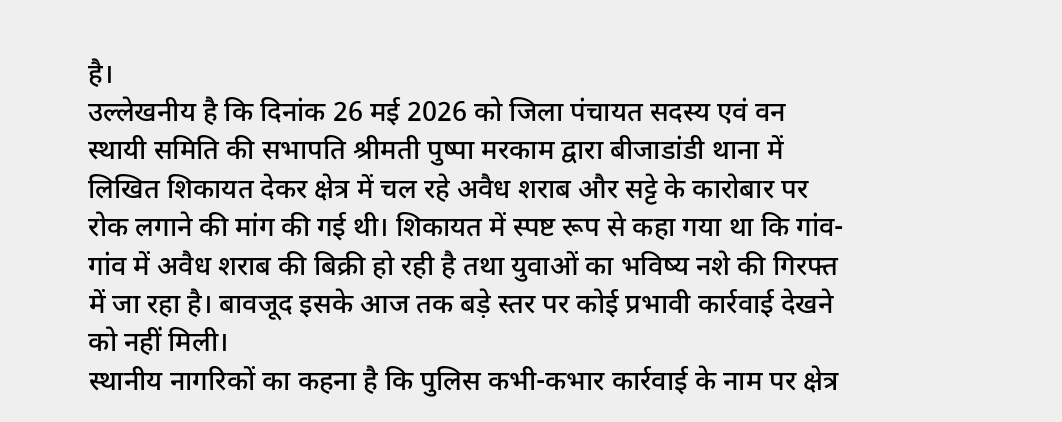है।
उल्लेखनीय है कि दिनांक 26 मई 2026 को जिला पंचायत सदस्य एवं वन स्थायी समिति की सभापति श्रीमती पुष्पा मरकाम द्वारा बीजाडांडी थाना में लिखित शिकायत देकर क्षेत्र में चल रहे अवैध शराब और सट्टे के कारोबार पर रोक लगाने की मांग की गई थी। शिकायत में स्पष्ट रूप से कहा गया था कि गांव-गांव में अवैध शराब की बिक्री हो रही है तथा युवाओं का भविष्य नशे की गिरफ्त में जा रहा है। बावजूद इसके आज तक बड़े स्तर पर कोई प्रभावी कार्रवाई देखने को नहीं मिली।
स्थानीय नागरिकों का कहना है कि पुलिस कभी-कभार कार्रवाई के नाम पर क्षेत्र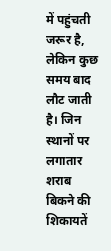में पहुंचती जरूर है, लेकिन कुछ समय बाद लौट जाती है। जिन स्थानों पर लगातार शराब बिकने की शिकायतें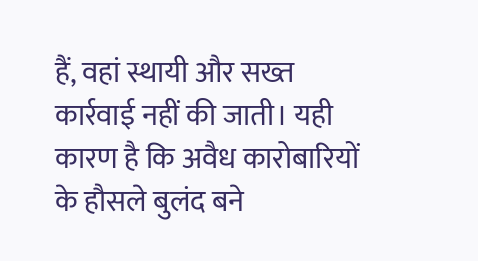हैं, वहां स्थायी और सख्त कार्रवाई नहीं की जाती। यही कारण है कि अवैध कारोबारियों के हौसले बुलंद बने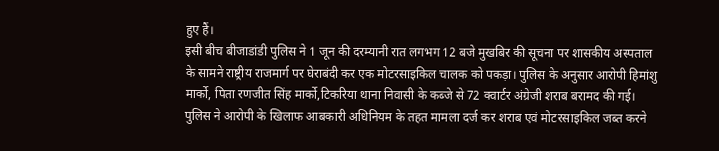हुए हैं।
इसी बीच बीजाडांडी पुलिस ने 1 जून की दरम्यानी रात लगभग 12 बजे मुखबिर की सूचना पर शासकीय अस्पताल के सामने राष्ट्रीय राजमार्ग पर घेराबंदी कर एक मोटरसाइकिल चालक को पकड़ा। पुलिस के अनुसार आरोपी हिमांशु मार्को, पिता रणजीत सिंह मार्को,टिकरिया थाना निवासी के कब्जे से 72 क्वार्टर अंग्रेजी शराब बरामद की गई। पुलिस ने आरोपी के खिलाफ आबकारी अधिनियम के तहत मामला दर्ज कर शराब एवं मोटरसाइकिल जब्त करने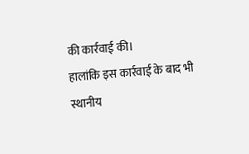की कार्रवाई की।
हालांकि इस कार्रवाई के बाद भी स्थानीय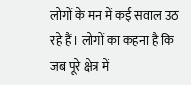लोगों के मन में कई सवाल उठ रहे हैं। लोगों का कहना है कि जब पूरे क्षेत्र में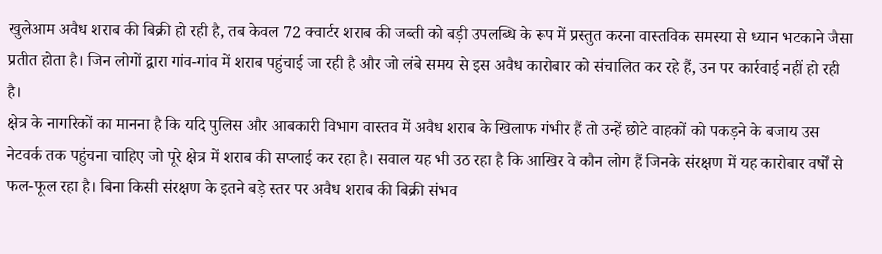खुलेआम अवैध शराब की बिक्री हो रही है, तब केवल 72 क्वार्टर शराब की जब्ती को बड़ी उपलब्धि के रूप में प्रस्तुत करना वास्तविक समस्या से ध्यान भटकाने जैसा प्रतीत होता है। जिन लोगों द्वारा गांव-गांव में शराब पहुंचाई जा रही है और जो लंबे समय से इस अवैध कारोबार को संचालित कर रहे हैं, उन पर कार्रवाई नहीं हो रही है।
क्षेत्र के नागरिकों का मानना है कि यदि पुलिस और आबकारी विभाग वास्तव में अवैध शराब के खिलाफ गंभीर हैं तो उन्हें छोटे वाहकों को पकड़ने के बजाय उस नेटवर्क तक पहुंचना चाहिए जो पूरे क्षेत्र में शराब की सप्लाई कर रहा है। सवाल यह भी उठ रहा है कि आखिर वे कौन लोग हैं जिनके संरक्षण में यह कारोबार वर्षों से फल-फूल रहा है। बिना किसी संरक्षण के इतने बड़े स्तर पर अवैध शराब की बिक्री संभव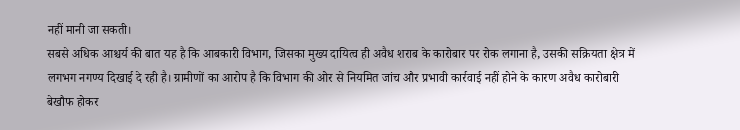नहीं मानी जा सकती।
सबसे अधिक आश्चर्य की बात यह है कि आबकारी विभाग, जिसका मुख्य दायित्व ही अवैध शराब के कारोबार पर रोक लगाना है, उसकी सक्रियता क्षेत्र में लगभग नगण्य दिखाई दे रही है। ग्रामीणों का आरोप है कि विभाग की ओर से नियमित जांच और प्रभावी कार्रवाई नहीं होने के कारण अवैध कारोबारी बेखौफ होकर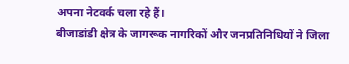अपना नेटवर्क चला रहे हैं।
बीजाडांडी क्षेत्र के जागरूक नागरिकों और जनप्रतिनिधियों ने जिला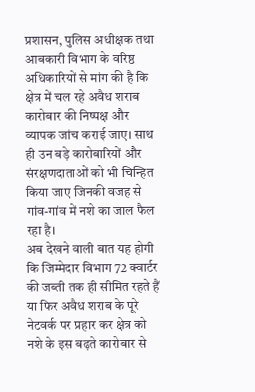प्रशासन, पुलिस अधीक्षक तथा आबकारी विभाग के वरिष्ठ अधिकारियों से मांग की है कि क्षेत्र में चल रहे अवैध शराब कारोबार की निष्पक्ष और व्यापक जांच कराई जाए। साथ ही उन बड़े कारोबारियों और संरक्षणदाताओं को भी चिन्हित किया जाए जिनकी वजह से गांव-गांव में नशे का जाल फैल रहा है।
अब देखने वाली बात यह होगी कि जिम्मेदार विभाग 72 क्वार्टर की जब्ती तक ही सीमित रहते हैं या फिर अवैध शराब के पूरे नेटवर्क पर प्रहार कर क्षेत्र को नशे के इस बढ़ते कारोबार से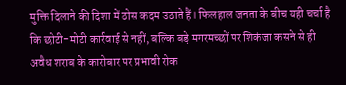मुक्ति दिलाने की दिशा में ठोस कदम उठाते हैं। फिलहाल जनता के बीच यही चर्चा है कि छोटी-मोटी कार्रवाई से नहीं, बल्कि बड़े मगरमच्छों पर शिकंजा कसने से ही अवैध शराब के कारोबार पर प्रभावी रोक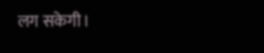लग सकेगी।